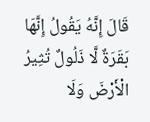قَالَ إِنَّهُ يَقُولُ إِنَّهَا بَقَرَةٌ لَّا ذَلُولٌ تُثِيرُ الْأَرْضَ وَلَا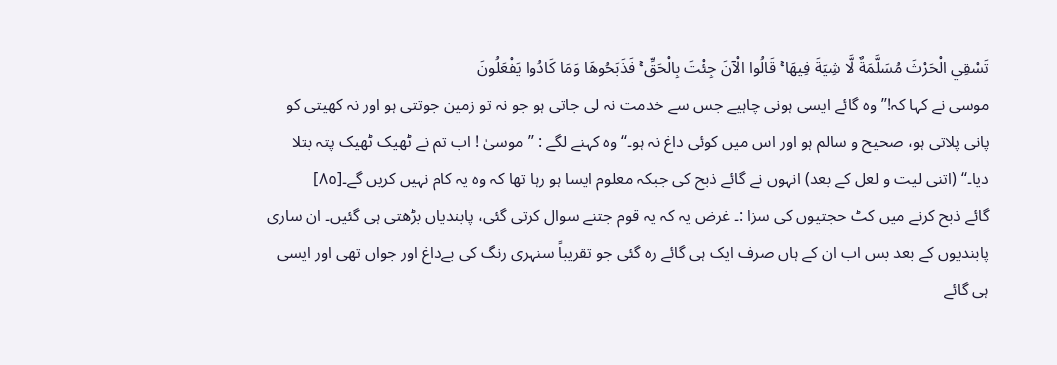تَسْقِي الْحَرْثَ مُسَلَّمَةٌ لَّا شِيَةَ فِيهَا ۚ قَالُوا الْآنَ جِئْتَ بِالْحَقِّ ۚ فَذَبَحُوهَا وَمَا كَادُوا يَفْعَلُونَ
موسی نے کہا کہ!’’وہ گائے ایسی ہونی چاہیے جس سے خدمت نہ لی جاتی ہو جو نہ تو زمین جوتتی ہو اور نہ کھیتی کو پانی پلاتی ہو، صحیح و سالم ہو اور اس میں کوئی داغ نہ ہو۔‘‘ وہ کہنے لگے : ’’موسیٰ ! اب تم نے ٹھیک ٹھیک پتہ بتلا دیا۔‘‘ (اتنی لیت و لعل کے بعد) انہوں نے گائے ذبح کی جبکہ معلوم ایسا ہو رہا تھا کہ وہ یہ کام نہیں کریں گے۔[٨٥]
گائے ذبح کرنے میں کٹ حجتیوں کی سزا :۔ غرض یہ کہ یہ قوم جتنے سوال کرتی گئی، پابندیاں بڑھتی ہی گئیں۔ ان ساری پابندیوں کے بعد بس اب ان کے ہاں صرف ایک ہی گائے رہ گئی جو تقریباً سنہری رنگ کی بےداغ اور جواں تھی اور ایسی ہی گائے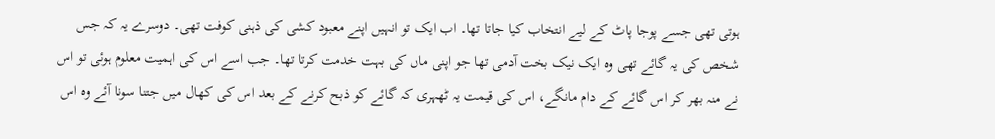ہوتی تھی جسے پوجا پاٹ کے لیے انتخاب کیا جاتا تھا۔ اب ایک تو انہیں اپنے معبود کشی کی ذہنی کوفت تھی۔ دوسرے یہ کہ جس شخص کی یہ گائے تھی وہ ایک نیک بخت آدمی تھا جو اپنی ماں کی بہت خدمت کرتا تھا۔ جب اسے اس کی اہمیت معلوم ہوئی تو اس نے منہ بھر کر اس گائے کے دام مانگے، اس کی قیمت یہ ٹھہری کہ گائے کو ذبح کرنے کے بعد اس کی کھال میں جتنا سونا آئے وہ اس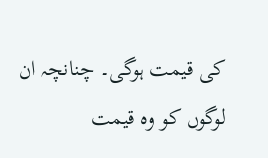کی قیمت ہوگی۔ چنانچہ ان لوگوں کو وہ قیمت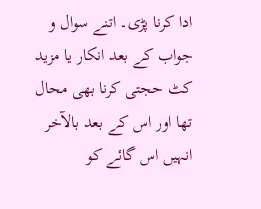ادا کرنا پڑی۔ اتنے سوال و جواب کے بعد انکار یا مزید کٹ حجتی کرنا بھی محال تھا اور اس کے بعد بالآخر انہیں اس گائے کو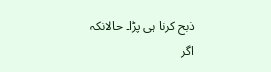ذبح کرنا ہی پڑا۔ حالانکہ اگر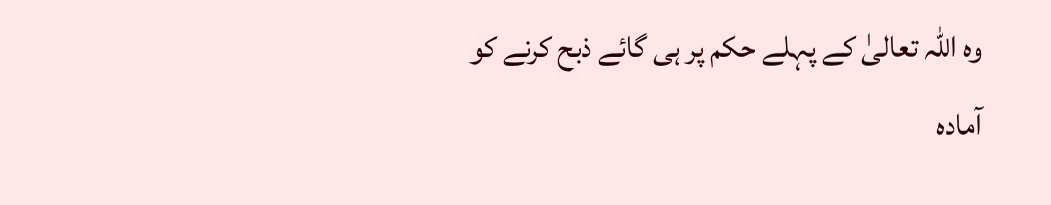وہ اللہ تعالیٰ کے پہلے حکم پر ہی گائے ذبح کرنے کو آمادہ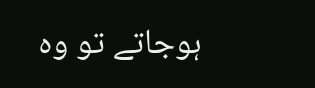ہوجاتے تو وہ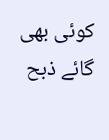کوئی بھی گائے ذبح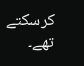کرسکتے تھے۔